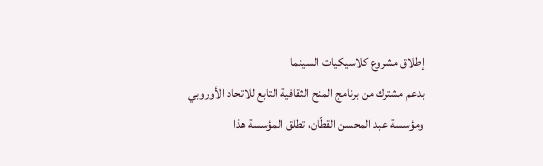إطلاق مشروع كلاسيكيات السينما
بدعم مشترك من برنامج المنح الثقافية التابع للاتحاد الأوروبي ومؤسسة عبد المحسن القطّان، تطلق المؤسسة هذا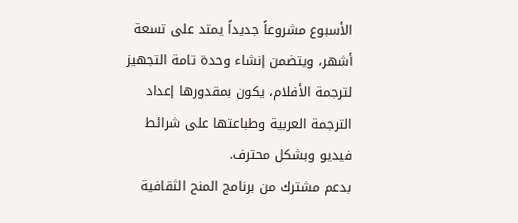الأسبوع مشروعاً جديداً يمتد على تسعة أشهر، ويتضمن إنشاء وحدة تامة التجهيز لترجمة الأفلام، يكون بمقدورها إعداد الترجمة العربية وطباعتها على شرائط فيديو وبشكل محترف.
بدعم مشترك من برنامج المنح الثقافية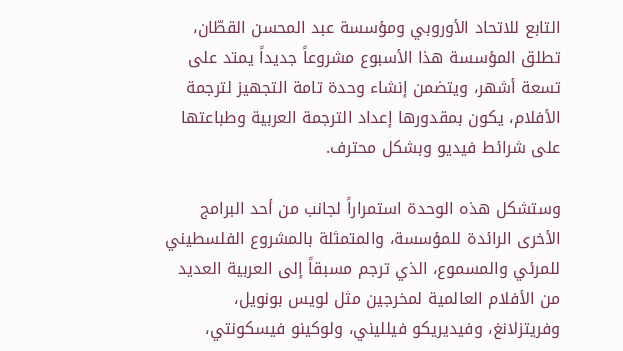التابع للاتحاد الأوروبي ومؤسسة عبد المحسن القطّان، تطلق المؤسسة هذا الأسبوع مشروعاً جديداً يمتد على تسعة أشهر، ويتضمن إنشاء وحدة تامة التجهيز لترجمة الأفلام، يكون بمقدورها إعداد الترجمة العربية وطباعتها على شرائط فيديو وبشكل محترف.

وستشكل هذه الوحدة استمراراً لجانب من أحد البرامج الأخرى الرائدة للمؤسسة، والمتمثلة بالمشروع الفلسطيني للمرئي والمسموع، الذي ترجم مسبقاً إلى العربية العديد من الأفلام العالمية لمخرجين مثل لويس بونويل، وفريتزلانغ، وفيديريكو فيلليني، ولوكينو فيسكونتي،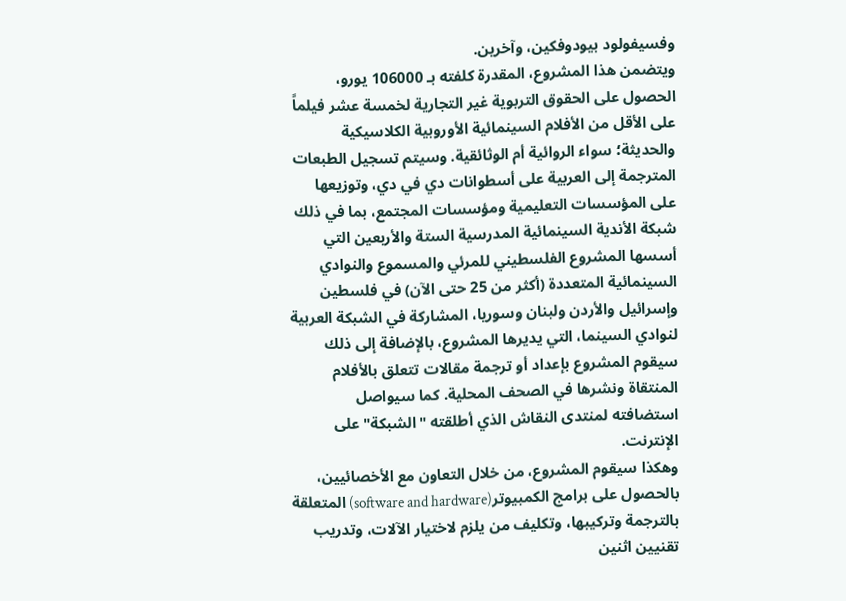وفسيفولود بيودوفكين، وآخرين.
ويتضمن هذا المشروع، المقدرة كلفته بـ 106000 يورو، الحصول على الحقوق التربوية غير التجارية لخمسة عشر فيلماً على الأقل من الأفلام السينمائية الأوروبية الكلاسيكية والحديثة؛ سواء الروائية أم الوثائقية. وسيتم تسجيل الطبعات المترجمة إلى العربية على أسطوانات دي في دي، وتوزيعها على المؤسسات التعليمية ومؤسسات المجتمع، بما في ذلك شبكة الأندية السينمائية المدرسية الستة والأربعين التي أسسها المشروع الفلسطيني للمرئي والمسموع والنوادي السينمائية المتعددة (أكثر من 25 حتى الآن) في فلسطين وإسرائيل والأردن ولبنان وسوريا، المشاركة في الشبكة العربية لنوادي السينما، التي يديرها المشروع، بالإضافة إلى ذلك سيقوم المشروع بإعداد أو ترجمة مقالات تتعلق بالأفلام المنتقاة ونشرها في الصحف المحلية. كما سيواصل استضافته لمنتدى النقاش الذي أطلقته "الشبكة" على الإنترنت.
وهكذا سيقوم المشروع، من خلال التعاون مع الأخصائيين، بالحصول على برامج الكمبيوتر(software and hardware) المتعلقة بالترجمة وتركيبها، وتكليف من يلزم لاختيار الآلات، وتدريب تقنيين اثنين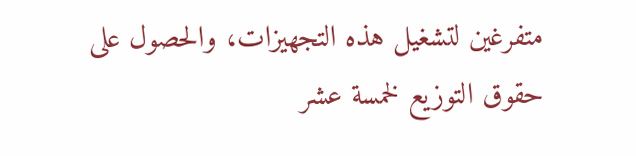متفرغين لتشغيل هذه التجهيزات، والحصول على حقوق التوزيع لخمسة عشر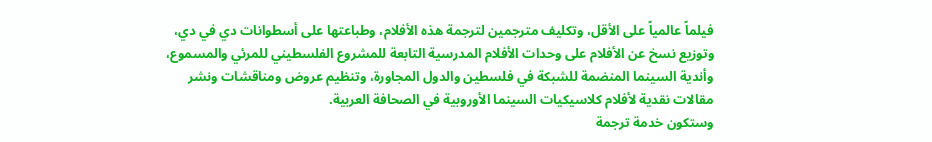فيلماً عالمياً على الأقل، وتكليف مترجمين لترجمة هذه الأفلام، وطباعتها على أسطوانات دي في دي، وتوزيع نسخ عن الأفلام على وحدات الأفلام المدرسية التابعة للمشروع الفلسطيني للمرئي والمسموع، وأندية السينما المنضمة للشبكة في فلسطين والدول المجاورة، وتنظيم عروض ومناقشات ونشر مقالات نقدية لأفلام كلاسيكيات السينما الأوروبية في الصحافة العربية.
وستكون خدمة ترجمة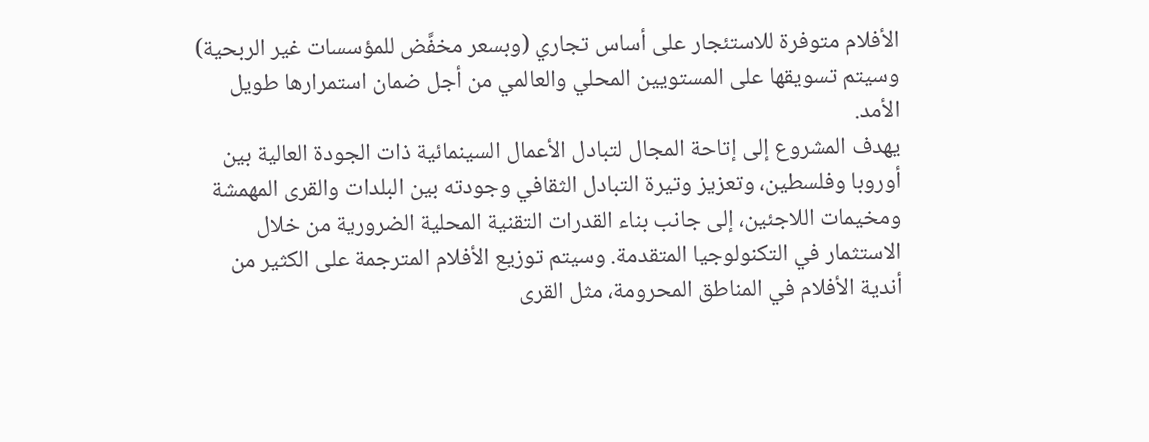الأفلام متوفرة للاستئجار على أساس تجاري (وبسعر مخفَّض للمؤسسات غير الربحية) وسيتم تسويقها على المستويين المحلي والعالمي من أجل ضمان استمرارها طويل الأمد.
يهدف المشروع إلى إتاحة المجال لتبادل الأعمال السينمائية ذات الجودة العالية بين أوروبا وفلسطين، وتعزيز وتيرة التبادل الثقافي وجودته بين البلدات والقرى المهمشة ومخيمات اللاجئين، إلى جانب بناء القدرات التقنية المحلية الضرورية من خلال الاستثمار في التكنولوجيا المتقدمة. وسيتم توزيع الأفلام المترجمة على الكثير من أندية الأفلام في المناطق المحرومة، مثل القرى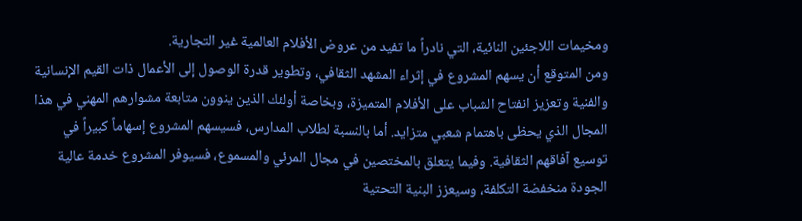ومخيمات اللاجئين النائية، التي نادراً ما تفيد من عروض الأفلام العالمية غير التجارية.
ومن المتوقع أن يسهم المشروع في إثراء المشهد الثقافي، وتطوير قدرة الوصول إلى الأعمال ذات القيم الإنسانية والفنية وتعزيز انفتاح الشباب على الأفلام المتميزة، وبخاصة أولئك الذين ينوون متابعة مشوارهم المهني في هذا المجال الذي يحظى باهتمام شعبي متزايد. أما بالنسبة لطلاب المدارس، فسيسهم المشروع إسهاماً كبيراً في توسيع آفاقهم الثقافية. وفيما يتعلق بالمختصين في مجال المرئي والمسموع، فسيوفر المشروع خدمة عالية الجودة منخفضة التكلفة، وسيعزز البنية التحتية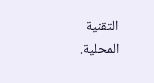التقنية المحلية.